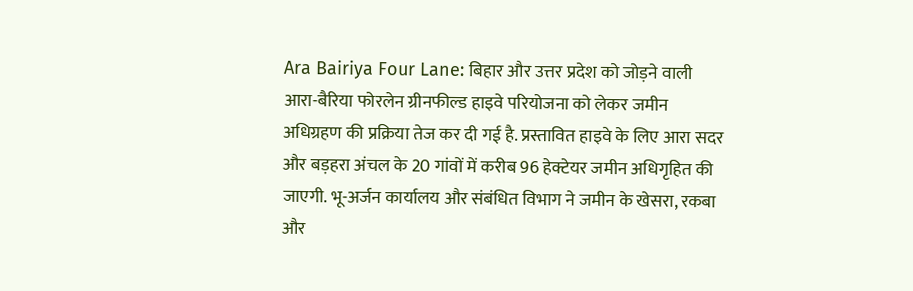Ara Bairiya Four Lane: बिहार और उत्तर प्रदेश को जोड़ने वाली आरा-बैरिया फोरलेन ग्रीनफील्ड हाइवे परियोजना को लेकर जमीन अधिग्रहण की प्रक्रिया तेज कर दी गई है. प्रस्तावित हाइवे के लिए आरा सदर और बड़हरा अंचल के 20 गांवों में करीब 96 हेक्टेयर जमीन अधिगृहित की जाएगी. भू-अर्जन कार्यालय और संबंधित विभाग ने जमीन के खेसरा, रकबा और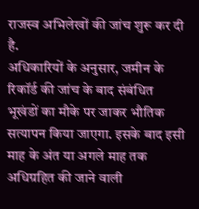राजस्व अभिलेखों की जांच शुरू कर दी है.
अधिकारियों के अनुसार, जमीन के रिकॉर्ड की जांच के बाद संबंधित भूखंडों का मौके पर जाकर भौतिक सत्यापन किया जाएगा. इसके बाद इसी माह के अंत या अगले माह तक अधिग्रहित की जाने वाली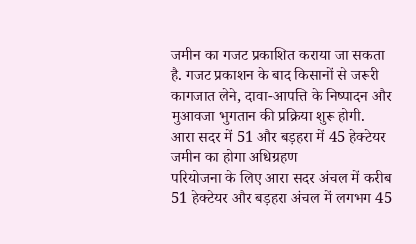जमीन का गजट प्रकाशित कराया जा सकता है. गजट प्रकाशन के बाद किसानों से जरूरी कागजात लेने, दावा-आपत्ति के निष्पादन और मुआवजा भुगतान की प्रक्रिया शुरू होगी.
आरा सदर में 51 और बड़हरा में 45 हेक्टेयर जमीन का होगा अधिग्रहण
परियोजना के लिए आरा सदर अंचल में करीब 51 हेक्टेयर और बड़हरा अंचल में लगभग 45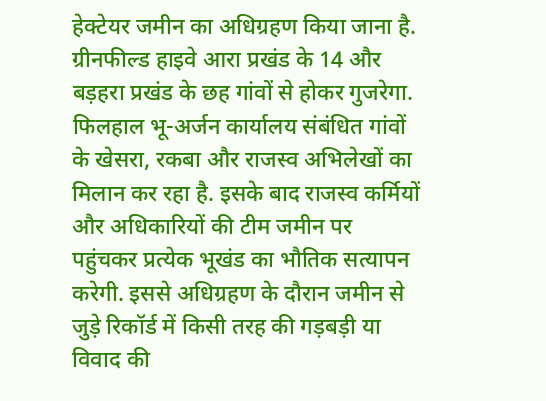हेक्टेयर जमीन का अधिग्रहण किया जाना है. ग्रीनफील्ड हाइवे आरा प्रखंड के 14 और बड़हरा प्रखंड के छह गांवों से होकर गुजरेगा.
फिलहाल भू-अर्जन कार्यालय संबंधित गांवों के खेसरा, रकबा और राजस्व अभिलेखों का मिलान कर रहा है. इसके बाद राजस्व कर्मियों और अधिकारियों की टीम जमीन पर पहुंचकर प्रत्येक भूखंड का भौतिक सत्यापन करेगी. इससे अधिग्रहण के दौरान जमीन से जुड़े रिकॉर्ड में किसी तरह की गड़बड़ी या विवाद की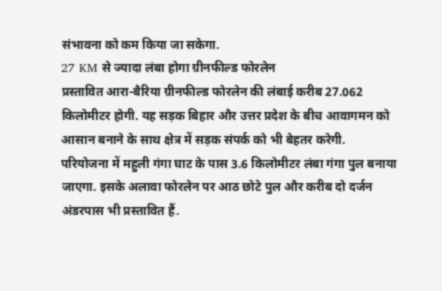संभावना को कम किया जा सकेगा.
27 KM से ज्यादा लंबा होगा ग्रीनफील्ड फोरलेन
प्रस्तावित आरा-बैरिया ग्रीनफील्ड फोरलेन की लंबाई करीब 27.062 किलोमीटर होगी. यह सड़क बिहार और उत्तर प्रदेश के बीच आवागमन को आसान बनाने के साथ क्षेत्र में सड़क संपर्क को भी बेहतर करेगी.
परियोजना में महुली गंगा घाट के पास 3.6 किलोमीटर लंबा गंगा पुल बनाया जाएगा. इसके अलावा फोरलेन पर आठ छोटे पुल और करीब दो दर्जन अंडरपास भी प्रस्तावित हैं.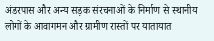अंडरपास और अन्य सड़क संरचनाओं के निर्माण से स्थानीय लोगों के आवागमन और ग्रामीण रास्तों पर यातायात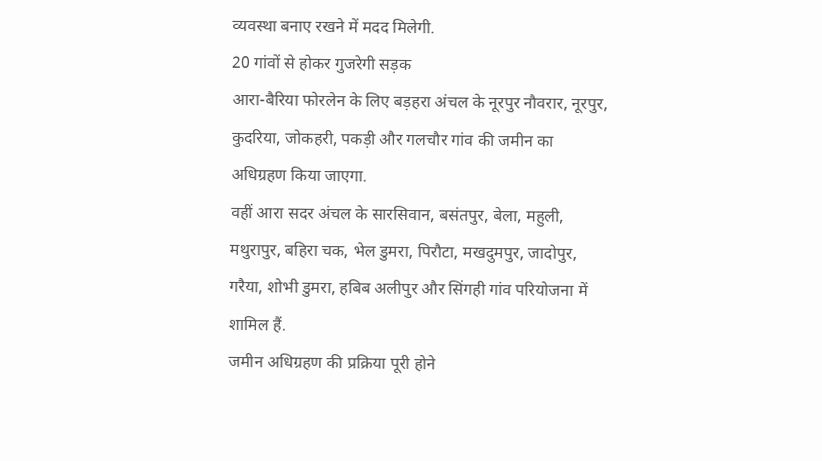व्यवस्था बनाए रखने में मदद मिलेगी.
20 गांवों से होकर गुजरेगी सड़क
आरा-बैरिया फोरलेन के लिए बड़हरा अंचल के नूरपुर नौवरार, नूरपुर, कुदरिया, जोकहरी, पकड़ी और गलचौर गांव की जमीन का अधिग्रहण किया जाएगा.
वहीं आरा सदर अंचल के सारसिवान, बसंतपुर, बेला, महुली, मथुरापुर, बहिरा चक, भेल डुमरा, पिरौटा, मखदुमपुर, जादोपुर, गरैया, शोभी डुमरा, हबिब अलीपुर और सिंगही गांव परियोजना में शामिल हैं.
जमीन अधिग्रहण की प्रक्रिया पूरी होने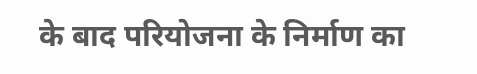के बाद परियोजना के निर्माण का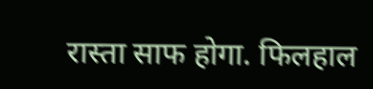रास्ता साफ होगा. फिलहाल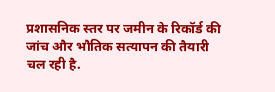प्रशासनिक स्तर पर जमीन के रिकॉर्ड की जांच और भौतिक सत्यापन की तैयारी चल रही है.